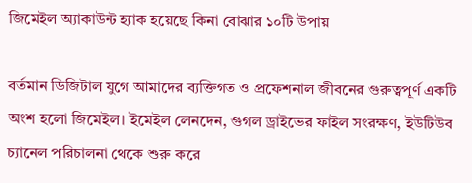জিমেইল অ্যাকাউন্ট হ্যাক হয়েছে কিনা বোঝার ১০টি উপায়

বর্তমান ডিজিটাল যুগে আমাদের ব্যক্তিগত ও প্রফেশনাল জীবনের গুরুত্বপূর্ণ একটি অংশ হলো জিমেইল। ইমেইল লেনদেন, গুগল ড্রাইভের ফাইল সংরক্ষণ, ইউটিউব চ্যানেল পরিচালনা থেকে শুরু করে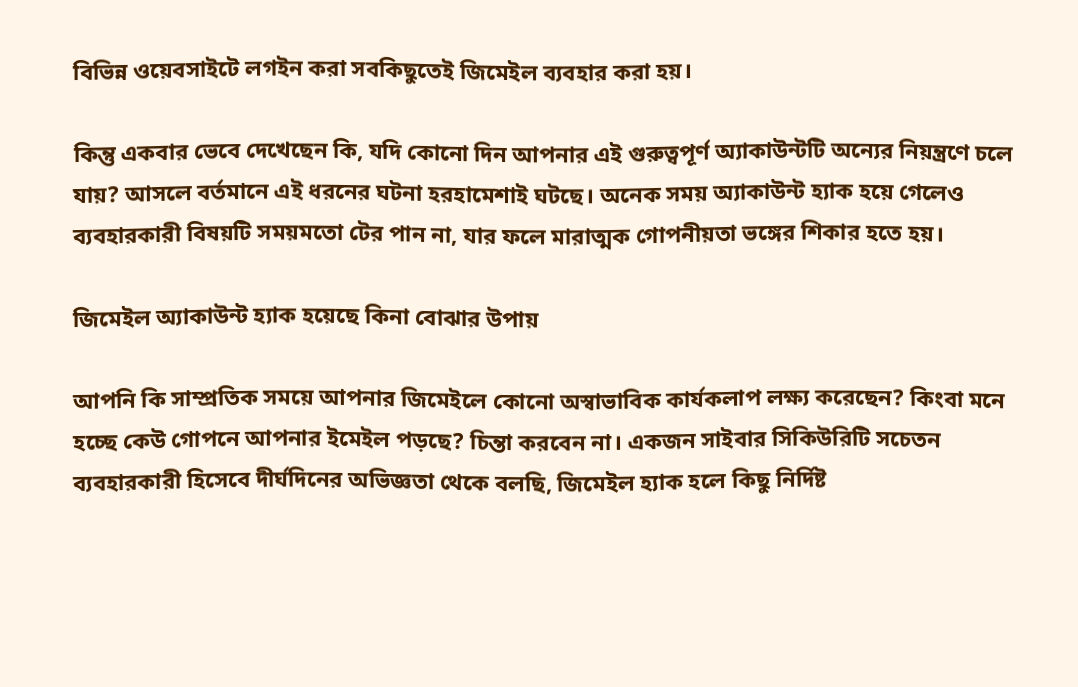বিভিন্ন ওয়েবসাইটে লগইন করা সবকিছুতেই জিমেইল ব্যবহার করা হয়।

কিন্তু একবার ভেবে দেখেছেন কি, যদি কোনো দিন আপনার এই গুরুত্বপূর্ণ অ্যাকাউন্টটি অন্যের নিয়ন্ত্রণে চলে যায়? আসলে বর্তমানে এই ধরনের ঘটনা হরহামেশাই ঘটছে। অনেক সময় অ্যাকাউন্ট হ্যাক হয়ে গেলেও ব্যবহারকারী বিষয়টি সময়মতো টের পান না, যার ফলে মারাত্মক গোপনীয়তা ভঙ্গের শিকার হতে হয়।

জিমেইল অ্যাকাউন্ট হ্যাক হয়েছে কিনা বোঝার উপায়

আপনি কি সাম্প্রতিক সময়ে আপনার জিমেইলে কোনো অস্বাভাবিক কার্যকলাপ লক্ষ্য করেছেন? কিংবা মনে হচ্ছে কেউ গোপনে আপনার ইমেইল পড়ছে? চিন্তা করবেন না। একজন সাইবার সিকিউরিটি সচেতন ব্যবহারকারী হিসেবে দীর্ঘদিনের অভিজ্ঞতা থেকে বলছি, জিমেইল হ্যাক হলে কিছু নির্দিষ্ট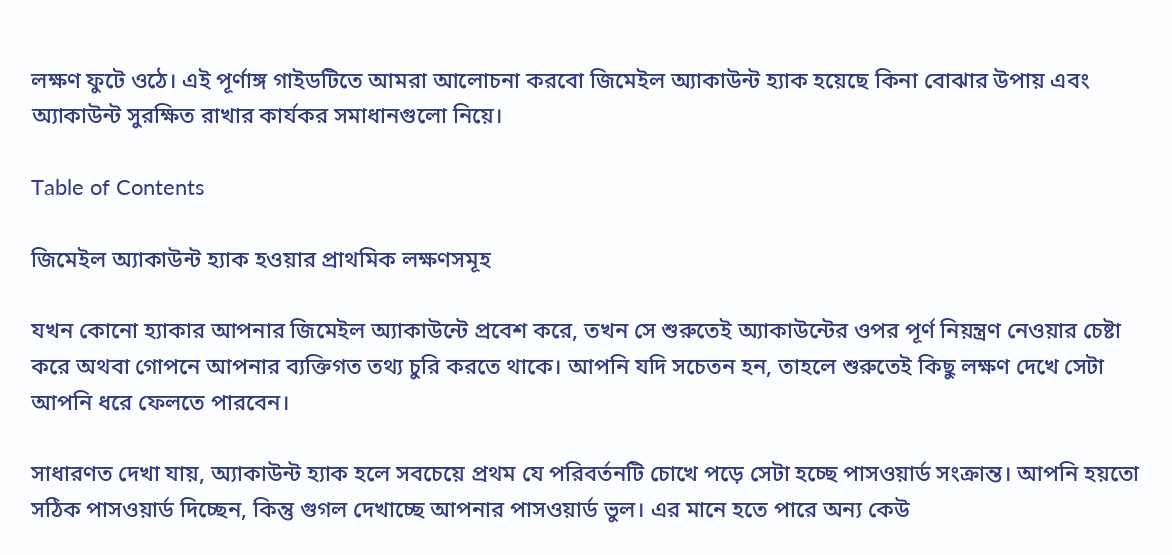লক্ষণ ফুটে ওঠে। এই পূর্ণাঙ্গ গাইডটিতে আমরা আলোচনা করবো জিমেইল অ্যাকাউন্ট হ্যাক হয়েছে কিনা বোঝার উপায় এবং অ্যাকাউন্ট সুরক্ষিত রাখার কার্যকর সমাধানগুলো নিয়ে।

Table of Contents

জিমেইল অ্যাকাউন্ট হ্যাক হওয়ার প্রাথমিক লক্ষণসমূহ

যখন কোনো হ্যাকার আপনার জিমেইল অ্যাকাউন্টে প্রবেশ করে, তখন সে শুরুতেই অ্যাকাউন্টের ওপর পূর্ণ নিয়ন্ত্রণ নেওয়ার চেষ্টা করে অথবা গোপনে আপনার ব্যক্তিগত তথ্য চুরি করতে থাকে। আপনি যদি সচেতন হন, তাহলে শুরুতেই কিছু লক্ষণ দেখে সেটা আপনি ধরে ফেলতে পারবেন।

সাধারণত দেখা যায়, অ্যাকাউন্ট হ্যাক হলে সবচেয়ে প্রথম যে পরিবর্তনটি চোখে পড়ে সেটা হচ্ছে পাসওয়ার্ড সংক্রান্ত। আপনি হয়তো সঠিক পাসওয়ার্ড দিচ্ছেন, কিন্তু গুগল দেখাচ্ছে আপনার পাসওয়ার্ড ভুল। এর মানে হতে পারে অন্য কেউ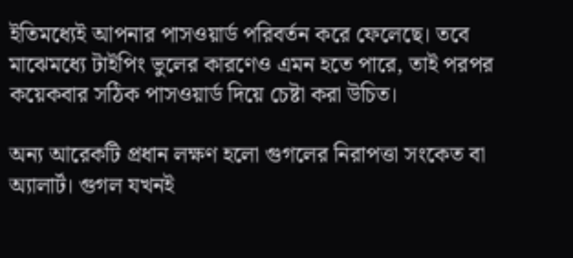ইতিমধ্যেই আপনার পাসওয়ার্ড পরিবর্তন করে ফেলেছে। তবে মাঝেমধ্যে টাইপিং ভুলের কারণেও এমন হতে পারে, তাই পরপর কয়েকবার সঠিক পাসওয়ার্ড দিয়ে চেষ্টা করা উচিত।

অন্য আরেকটি প্রধান লক্ষণ হলো গুগলের নিরাপত্তা সংকেত বা অ্যালার্ট। গুগল যখনই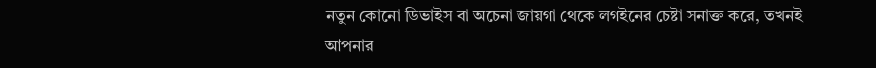নতুন কোনো ডিভাইস বা অচেনা জায়গা থেকে লগইনের চেষ্টা সনাক্ত করে, তখনই আপনার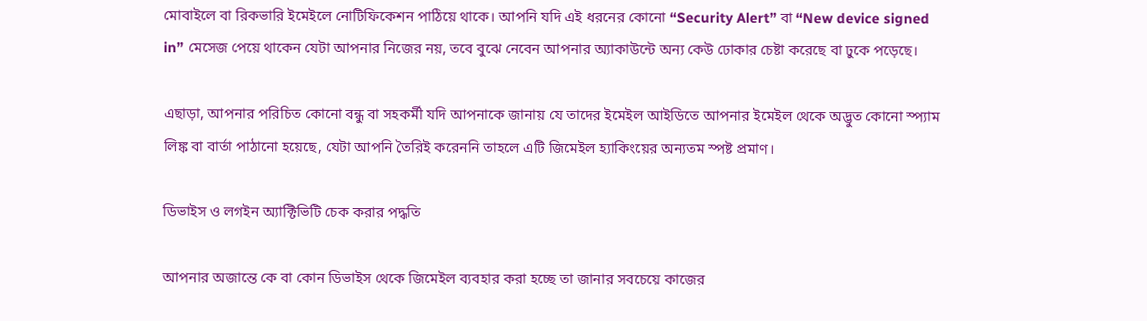মোবাইলে বা রিকভারি ইমেইলে নোটিফিকেশন পাঠিয়ে থাকে। আপনি যদি এই ধরনের কোনো “Security Alert” বা “New device signed in” মেসেজ পেয়ে থাকেন যেটা আপনার নিজের নয়, তবে বুঝে নেবেন আপনার অ্যাকাউন্টে অন্য কেউ ঢোকার চেষ্টা করেছে বা ঢুকে পড়েছে।

এছাড়া, আপনার পরিচিত কোনো বন্ধু বা সহকর্মী যদি আপনাকে জানায় যে তাদের ইমেইল আইডিতে আপনার ইমেইল থেকে অদ্ভুত কোনো স্প্যাম লিঙ্ক বা বার্তা পাঠানো হয়েছে, যেটা আপনি তৈরিই করেননি তাহলে এটি জিমেইল হ্যাকিংয়ের অন্যতম স্পষ্ট প্রমাণ।

ডিভাইস ও লগইন অ্যাক্টিভিটি চেক করার পদ্ধতি

আপনার অজান্তে কে বা কোন ডিভাইস থেকে জিমেইল ব্যবহার করা হচ্ছে তা জানার সবচেয়ে কাজের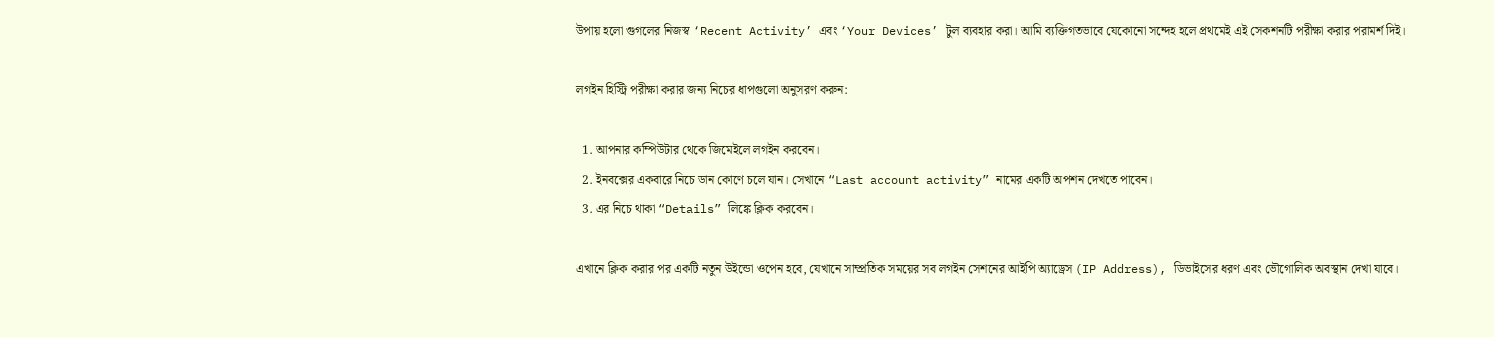উপায় হলো গুগলের নিজস্ব ‘Recent Activity’ এবং ‘Your Devices’ টুল ব্যবহার করা। আমি ব্যক্তিগতভাবে যেকোনো সন্দেহ হলে প্রথমেই এই সেকশনটি পরীক্ষা করার পরামর্শ দিই।

লগইন হিস্ট্রি পরীক্ষা করার জন্য নিচের ধাপগুলো অনুসরণ করুন:

  1. আপনার কম্পিউটার থেকে জিমেইলে লগইন করবেন।
  2. ইনবক্সের একবারে নিচে ডান কোণে চলে যান। সেখানে “Last account activity” নামের একটি অপশন দেখতে পাবেন।
  3. এর নিচে থাকা “Details” লিঙ্কে ক্লিক করবেন।

এখানে ক্লিক করার পর একটি নতুন উইন্ডো ওপেন হবে, যেখানে সাম্প্রতিক সময়ের সব লগইন সেশনের আইপি অ্যাড্রেস (IP Address), ডিভাইসের ধরণ এবং ভৌগোলিক অবস্থান দেখা যাবে।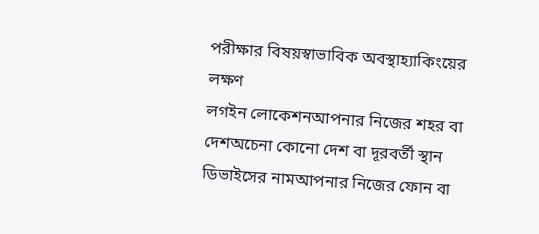পরীক্ষার বিষয়স্বাভাবিক অবস্থাহ্যাকিংয়ের লক্ষণ
লগইন লোকেশনআপনার নিজের শহর বা দেশঅচেনা কোনো দেশ বা দূরবর্তী স্থান
ডিভাইসের নামআপনার নিজের ফোন বা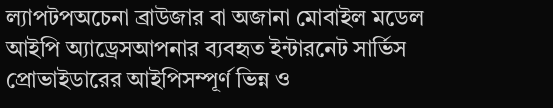ল্যাপটপঅচেনা ব্রাউজার বা অজানা মোবাইল মডেল
আইপি অ্যাড্রেসআপনার ব্যবহৃত ইন্টারনেট সার্ভিস প্রোভাইডারের আইপিসম্পূর্ণ ভিন্ন ও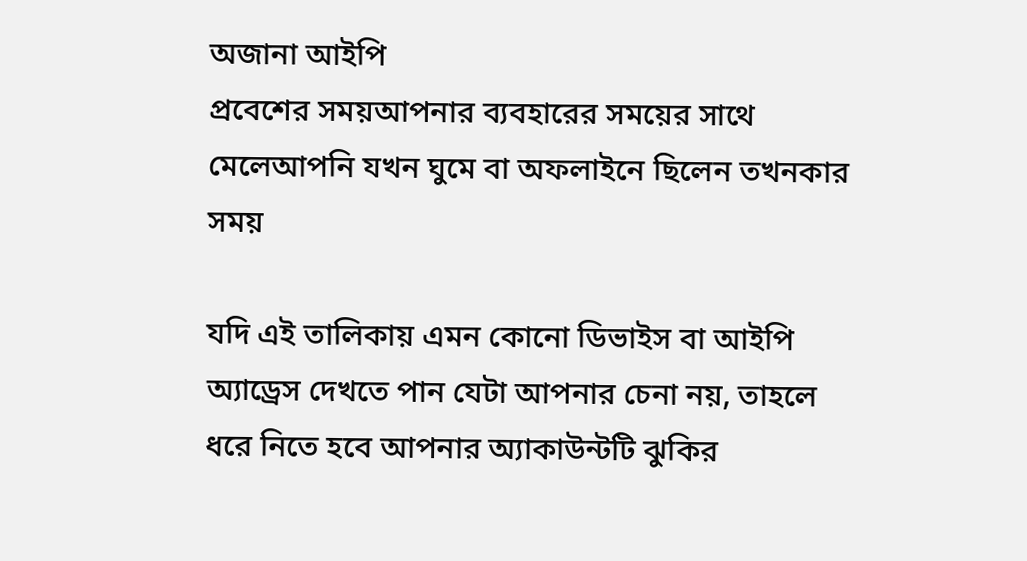অজানা আইপি
প্রবেশের সময়আপনার ব্যবহারের সময়ের সাথে মেলেআপনি যখন ঘুমে বা অফলাইনে ছিলেন তখনকার সময়

যদি এই তালিকায় এমন কোনো ডিভাইস বা আইপি অ্যাড্রেস দেখতে পান যেটা আপনার চেনা নয়, তাহলে ধরে নিতে হবে আপনার অ্যাকাউন্টটি ঝুকির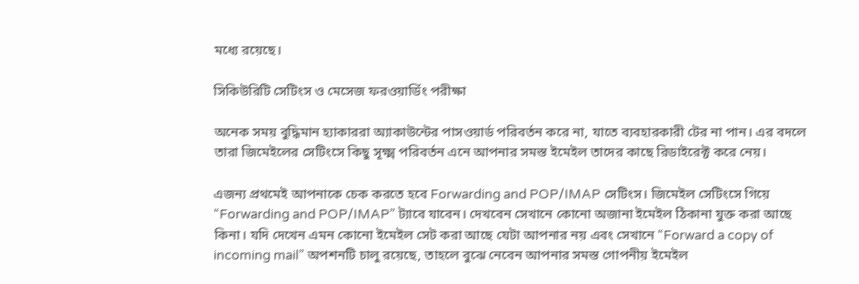মধ্যে রয়েছে।

সিকিউরিটি সেটিংস ও মেসেজ ফরওয়ার্ডিং পরীক্ষা

অনেক সময় বুদ্ধিমান হ্যাকাররা অ্যাকাউন্টের পাসওয়ার্ড পরিবর্তন করে না, যাতে ব্যবহারকারী টের না পান। এর বদলে তারা জিমেইলের সেটিংসে কিছু সূক্ষ্ম পরিবর্তন এনে আপনার সমস্ত ইমেইল তাদের কাছে রিডাইরেক্ট করে নেয়।

এজন্য প্রথমেই আপনাকে চেক করতে হবে Forwarding and POP/IMAP সেটিংস। জিমেইল সেটিংসে গিয়ে “Forwarding and POP/IMAP” ট্যাবে যাবেন। দেখবেন সেখানে কোনো অজানা ইমেইল ঠিকানা যুক্ত করা আছে কিনা। যদি দেখেন এমন কোনো ইমেইল সেট করা আছে যেটা আপনার নয় এবং সেখানে “Forward a copy of incoming mail” অপশনটি চালু রয়েছে, তাহলে বুঝে নেবেন আপনার সমস্ত গোপনীয় ইমেইল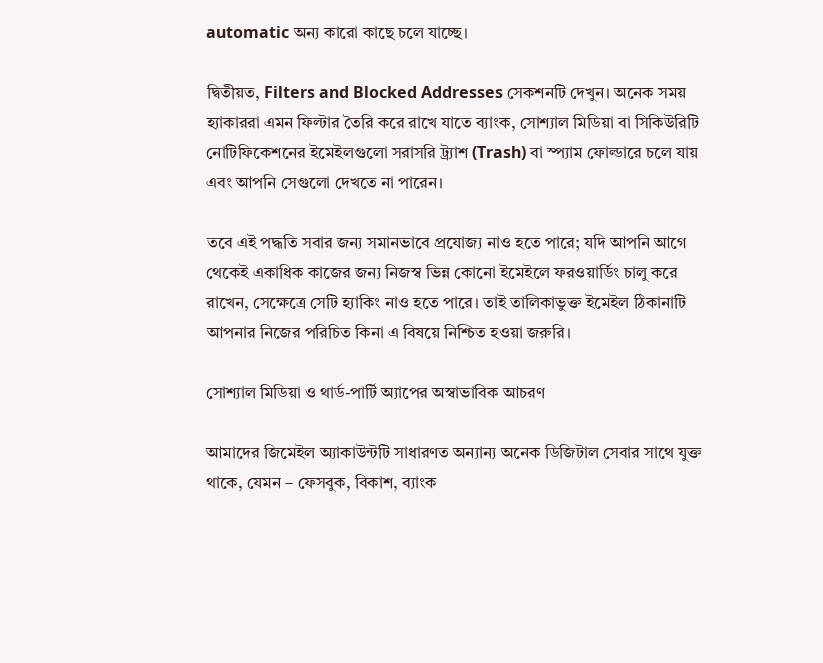automatic অন্য কারো কাছে চলে যাচ্ছে।

দ্বিতীয়ত, Filters and Blocked Addresses সেকশনটি দেখুন। অনেক সময় হ্যাকাররা এমন ফিল্টার তৈরি করে রাখে যাতে ব্যাংক, সোশ্যাল মিডিয়া বা সিকিউরিটি নোটিফিকেশনের ইমেইলগুলো সরাসরি ট্র্যাশ (Trash) বা স্প্যাম ফোল্ডারে চলে যায় এবং আপনি সেগুলো দেখতে না পারেন।

তবে এই পদ্ধতি সবার জন্য সমানভাবে প্রযোজ্য নাও হতে পারে; যদি আপনি আগে থেকেই একাধিক কাজের জন্য নিজস্ব ভিন্ন কোনো ইমেইলে ফরওয়ার্ডিং চালু করে রাখেন, সেক্ষেত্রে সেটি হ্যাকিং নাও হতে পারে। তাই তালিকাভুক্ত ইমেইল ঠিকানাটি আপনার নিজের পরিচিত কিনা এ বিষয়ে নিশ্চিত হওয়া জরুরি।

সোশ্যাল মিডিয়া ও থার্ড-পার্টি অ্যাপের অস্বাভাবিক আচরণ

আমাদের জিমেইল অ্যাকাউন্টটি সাধারণত অন্যান্য অনেক ডিজিটাল সেবার সাথে যুক্ত থাকে, যেমন – ফেসবুক, বিকাশ, ব্যাংক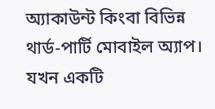অ্যাকাউন্ট কিংবা বিভিন্ন থার্ড-পার্টি মোবাইল অ্যাপ। যখন একটি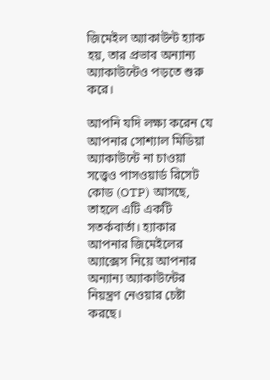জিমেইল অ্যাকাউন্ট হ্যাক হয়, তার প্রভাব অন্যান্য অ্যাকাউন্টেও পড়তে শুরু করে।

আপনি যদি লক্ষ্য করেন যে আপনার সোশ্যাল মিডিয়া অ্যাকাউন্টে না চাওয়া সত্ত্বেও পাসওয়ার্ড রিসেট কোড (OTP) আসছে, তাহলে এটি একটি সতর্কবার্তা। হ্যাকার আপনার জিমেইলের অ্যাক্সেস নিয়ে আপনার অন্যান্য অ্যাকাউন্টের নিয়ন্ত্রণ নেওয়ার চেষ্টা করছে।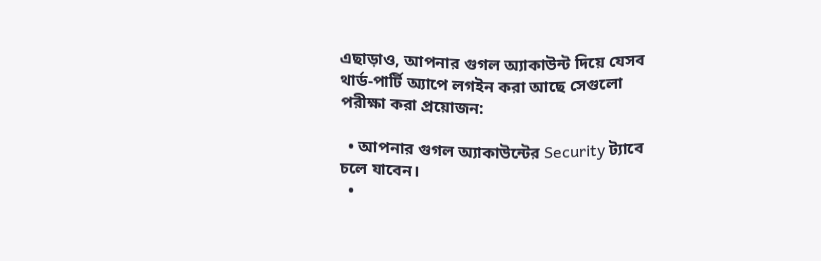এছাড়াও, আপনার গুগল অ্যাকাউন্ট দিয়ে যেসব থার্ড-পার্টি অ্যাপে লগইন করা আছে সেগুলো পরীক্ষা করা প্রয়োজন:

  • আপনার গুগল অ্যাকাউন্টের Security ট্যাবে চলে যাবেন।
  •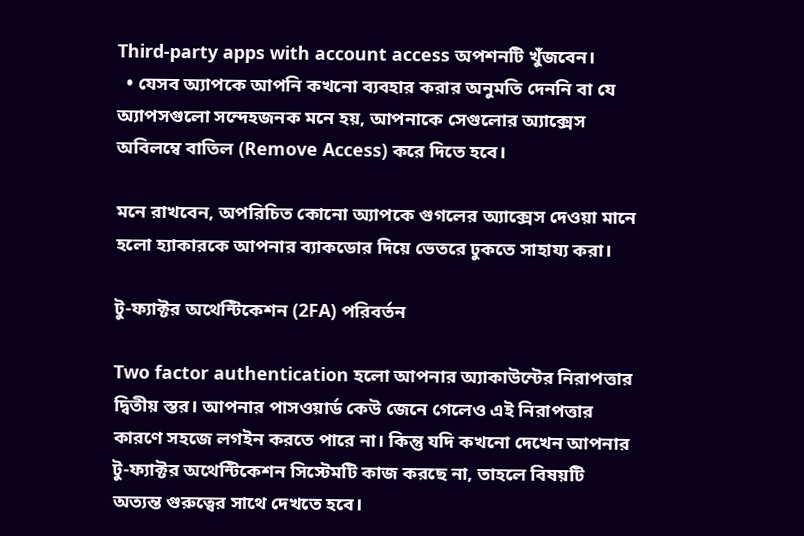Third-party apps with account access অপশনটি খুঁজবেন।
  • যেসব অ্যাপকে আপনি কখনো ব্যবহার করার অনুমতি দেননি বা যে অ্যাপসগুলো সন্দেহজনক মনে হয়, আপনাকে সেগুলোর অ্যাক্সেস অবিলম্বে বাতিল (Remove Access) করে দিতে হবে।

মনে রাখবেন, অপরিচিত কোনো অ্যাপকে গুগলের অ্যাক্সেস দেওয়া মানে হলো হ্যাকারকে আপনার ব্যাকডোর দিয়ে ভেতরে ঢুকতে সাহায্য করা।

টু-ফ্যাক্টর অথেন্টিকেশন (2FA) পরিবর্তন

Two factor authentication হলো আপনার অ্যাকাউন্টের নিরাপত্তার দ্বিতীয় স্তর। আপনার পাসওয়ার্ড কেউ জেনে গেলেও এই নিরাপত্তার কারণে সহজে লগইন করতে পারে না। কিন্তু যদি কখনো দেখেন আপনার টু-ফ্যাক্টর অথেন্টিকেশন সিস্টেমটি কাজ করছে না, তাহলে বিষয়টি অত্যন্ত গুরুত্বের সাথে দেখতে হবে।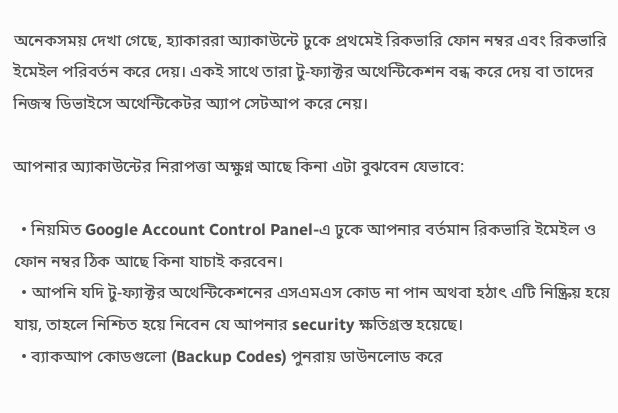অনেকসময় দেখা গেছে, হ্যাকাররা অ্যাকাউন্টে ঢুকে প্রথমেই রিকভারি ফোন নম্বর এবং রিকভারি ইমেইল পরিবর্তন করে দেয়। একই সাথে তারা টু-ফ্যাক্টর অথেন্টিকেশন বন্ধ করে দেয় বা তাদের নিজস্ব ডিভাইসে অথেন্টিকেটর অ্যাপ সেটআপ করে নেয়।

আপনার অ্যাকাউন্টের নিরাপত্তা অক্ষুণ্ন আছে কিনা এটা বুঝবেন যেভাবে:

  • নিয়মিত Google Account Control Panel-এ ঢুকে আপনার বর্তমান রিকভারি ইমেইল ও ফোন নম্বর ঠিক আছে কিনা যাচাই করবেন।
  • আপনি যদি টু-ফ্যাক্টর অথেন্টিকেশনের এসএমএস কোড না পান অথবা হঠাৎ এটি নিষ্ক্রিয় হয়ে যায়, তাহলে নিশ্চিত হয়ে নিবেন যে আপনার security ক্ষতিগ্রস্ত হয়েছে।
  • ব্যাকআপ কোডগুলো (Backup Codes) পুনরায় ডাউনলোড করে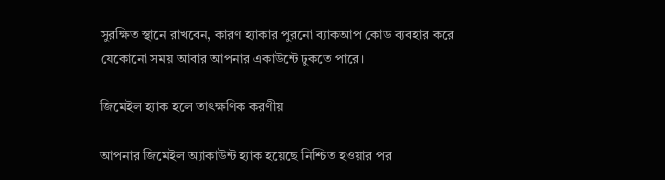সুরক্ষিত স্থানে রাখবেন, কারণ হ্যাকার পুরনো ব্যাকআপ কোড ব্যবহার করে যেকোনো সময় আবার আপনার একাউন্টে ঢুকতে পারে।

জিমেইল হ্যাক হলে তাৎক্ষণিক করণীয়

আপনার জিমেইল অ্যাকাউন্ট হ্যাক হয়েছে নিশ্চিত হওয়ার পর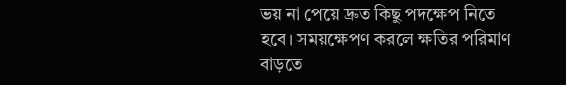ভয় না পেয়ে দ্রুত কিছু পদক্ষেপ নিতে হবে। সময়ক্ষেপণ করলে ক্ষতির পরিমাণ বাড়তে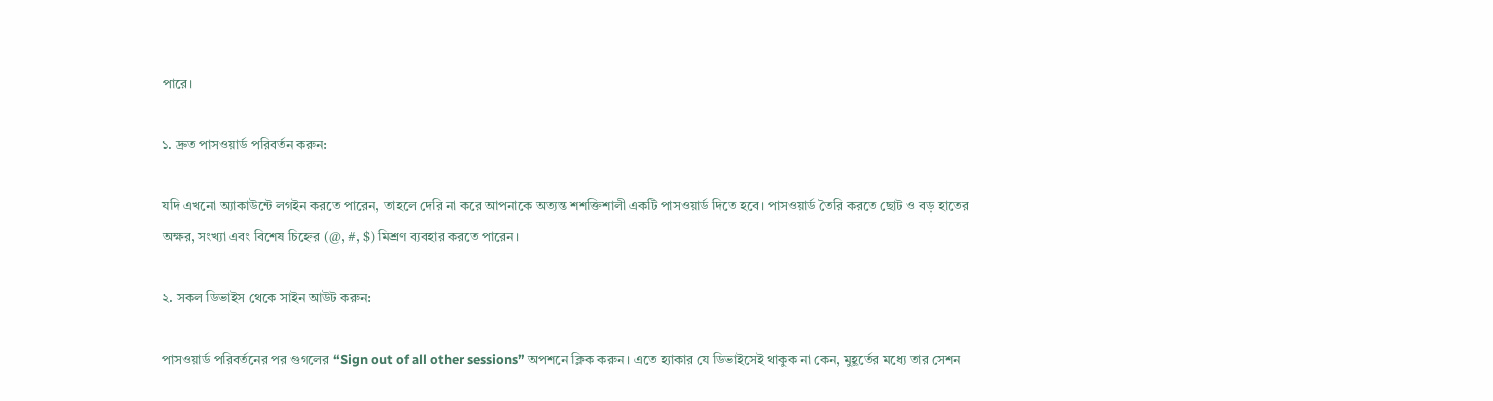পারে।

১. দ্রুত পাসওয়ার্ড পরিবর্তন করুন:

যদি এখনো অ্যাকাউন্টে লগইন করতে পারেন, তাহলে দেরি না করে আপনাকে অত্যন্ত শশক্তিশালী একটি পাসওয়ার্ড দিতে হবে। পাসওয়ার্ড তৈরি করতে ছোট ও বড় হাতের অক্ষর, সংখ্যা এবং বিশেষ চিহ্নের (@, #, $) মিশ্রণ ব্যবহার করতে পারেন।

২. সকল ডিভাইস থেকে সাইন আউট করুন:

পাসওয়ার্ড পরিবর্তনের পর গুগলের “Sign out of all other sessions” অপশনে ক্লিক করুন। এতে হ্যাকার যে ডিভাইসেই থাকুক না কেন, মুহূর্তের মধ্যে তার সেশন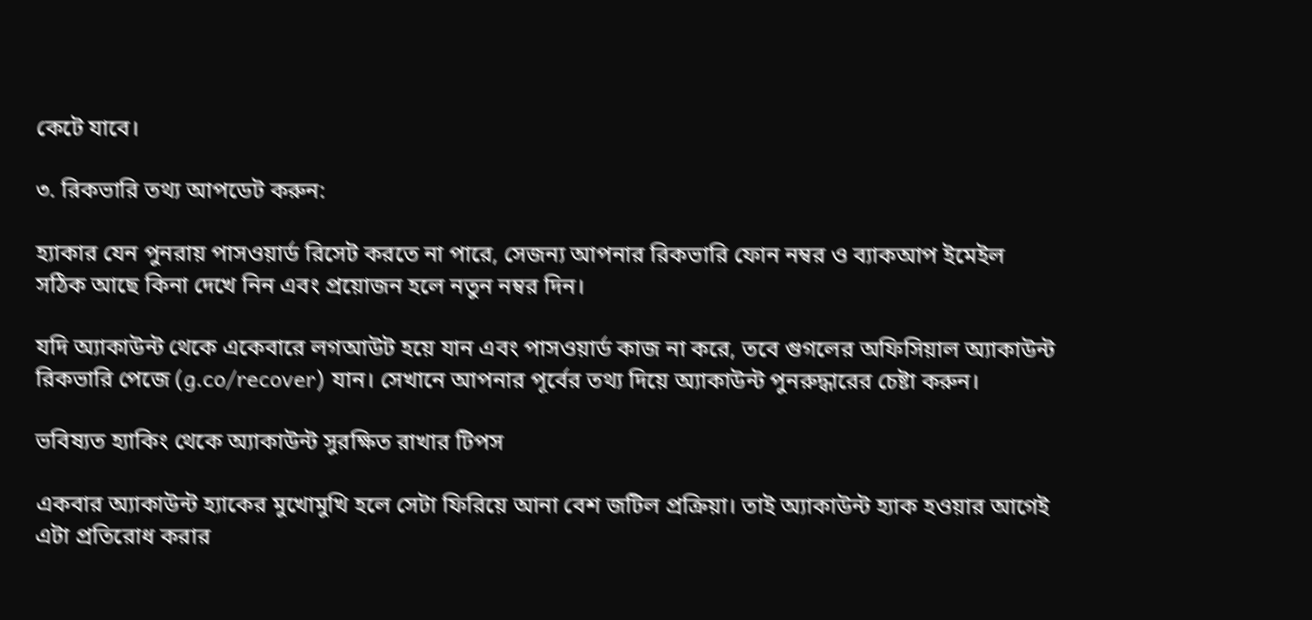কেটে যাবে।

৩. রিকভারি তথ্য আপডেট করুন:

হ্যাকার যেন পুনরায় পাসওয়ার্ড রিসেট করতে না পারে, সেজন্য আপনার রিকভারি ফোন নম্বর ও ব্যাকআপ ইমেইল সঠিক আছে কিনা দেখে নিন এবং প্রয়োজন হলে নতুন নম্বর দিন।

যদি অ্যাকাউন্ট থেকে একেবারে লগআউট হয়ে যান এবং পাসওয়ার্ড কাজ না করে, তবে গুগলের অফিসিয়াল অ্যাকাউন্ট রিকভারি পেজে (g.co/recover) যান। সেখানে আপনার পূর্বের তথ্য দিয়ে অ্যাকাউন্ট পুনরুদ্ধারের চেষ্টা করুন।

ভবিষ্যত হ্যাকিং থেকে অ্যাকাউন্ট সুরক্ষিত রাখার টিপস

একবার অ্যাকাউন্ট হ্যাকের মুখোমুখি হলে সেটা ফিরিয়ে আনা বেশ জটিল প্রক্রিয়া। তাই অ্যাকাউন্ট হ্যাক হওয়ার আগেই এটা প্রতিরোধ করার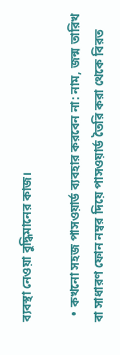ব্যবস্থা নেওয়া বুদ্ধিমানের কাজ।

  • কখনো সহজ পাসওয়ার্ড ব্যবহার করবেন না: নাম, জন্ম তারিখ বা সাধারণ ফোন নম্বর দিয়ে পাসওয়ার্ড তৈরি করা থেকে বিরত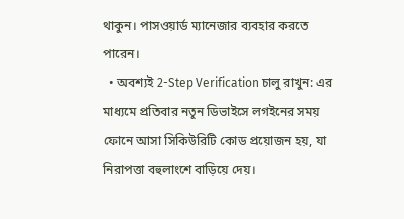থাকুন। পাসওয়ার্ড ম্যানেজার ব্যবহার করতে পারেন।
  • অবশ্যই 2-Step Verification চালু রাখুন: এর মাধ্যমে প্রতিবার নতুন ডিভাইসে লগইনের সময় ফোনে আসা সিকিউরিটি কোড প্রয়োজন হয়, যা নিরাপত্তা বহুলাংশে বাড়িয়ে দেয়।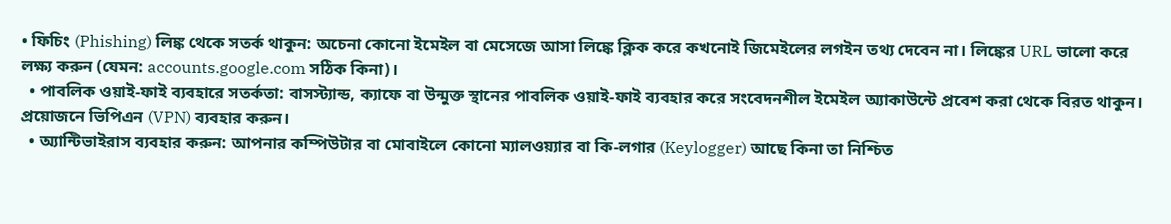• ফিচিং (Phishing) লিঙ্ক থেকে সতর্ক থাকুন: অচেনা কোনো ইমেইল বা মেসেজে আসা লিঙ্কে ক্লিক করে কখনোই জিমেইলের লগইন তথ্য দেবেন না। লিঙ্কের URL ভালো করে লক্ষ্য করুন (যেমন: accounts.google.com সঠিক কিনা)।
  • পাবলিক ওয়াই-ফাই ব্যবহারে সতর্কতা: বাসস্ট্যান্ড, ক্যাফে বা উন্মুক্ত স্থানের পাবলিক ওয়াই-ফাই ব্যবহার করে সংবেদনশীল ইমেইল অ্যাকাউন্টে প্রবেশ করা থেকে বিরত থাকুন। প্রয়োজনে ভিপিএন (VPN) ব্যবহার করুন।
  • অ্যান্টিভাইরাস ব্যবহার করুন: আপনার কম্পিউটার বা মোবাইলে কোনো ম্যালওয়্যার বা কি-লগার (Keylogger) আছে কিনা তা নিশ্চিত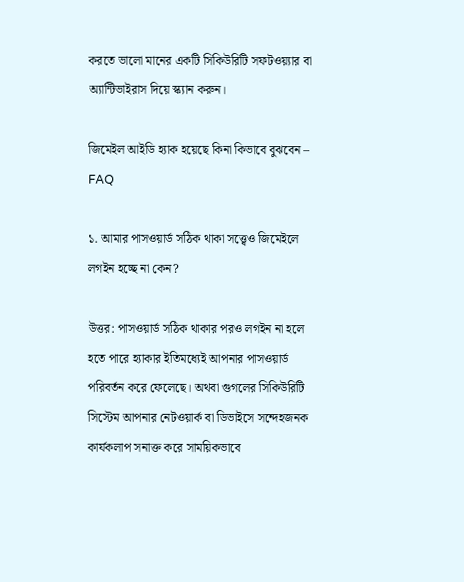করতে ভালো মানের একটি সিকিউরিটি সফটওয়্যার বা অ্যান্টিভাইরাস দিয়ে স্ক্যান করুন।

জিমেইল আইডি হ্যাক হয়েছে কিনা কিভাবে বুঝবেন – FAQ

১. আমার পাসওয়ার্ড সঠিক থাকা সত্ত্বেও জিমেইলে লগইন হচ্ছে না কেন?

উত্তর: পাসওয়ার্ড সঠিক থাকার পরও লগইন না হলে হতে পারে হ্যাকার ইতিমধ্যেই আপনার পাসওয়ার্ড পরিবর্তন করে ফেলেছে। অথবা গুগলের সিকিউরিটি সিস্টেম আপনার নেটওয়ার্ক বা ডিভাইসে সন্দেহজনক কার্যকলাপ সনাক্ত করে সাময়িকভাবে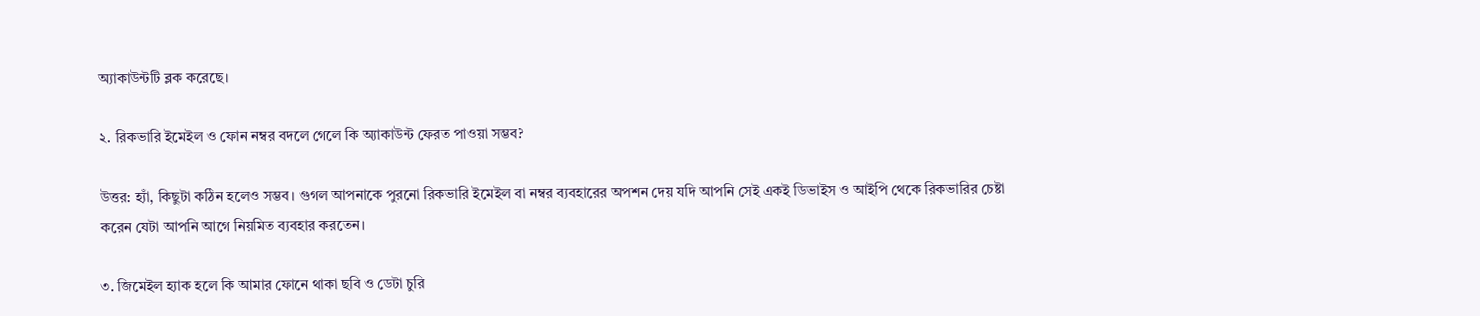অ্যাকাউন্টটি ব্লক করেছে।

২. রিকভারি ইমেইল ও ফোন নম্বর বদলে গেলে কি অ্যাকাউন্ট ফেরত পাওয়া সম্ভব?

উত্তর: হ্যাঁ, কিছুটা কঠিন হলেও সম্ভব। গুগল আপনাকে পুরনো রিকভারি ইমেইল বা নম্বর ব্যবহারের অপশন দেয় যদি আপনি সেই একই ডিভাইস ও আইপি থেকে রিকভারির চেষ্টা করেন যেটা আপনি আগে নিয়মিত ব্যবহার করতেন।

৩. জিমেইল হ্যাক হলে কি আমার ফোনে থাকা ছবি ও ডেটা চুরি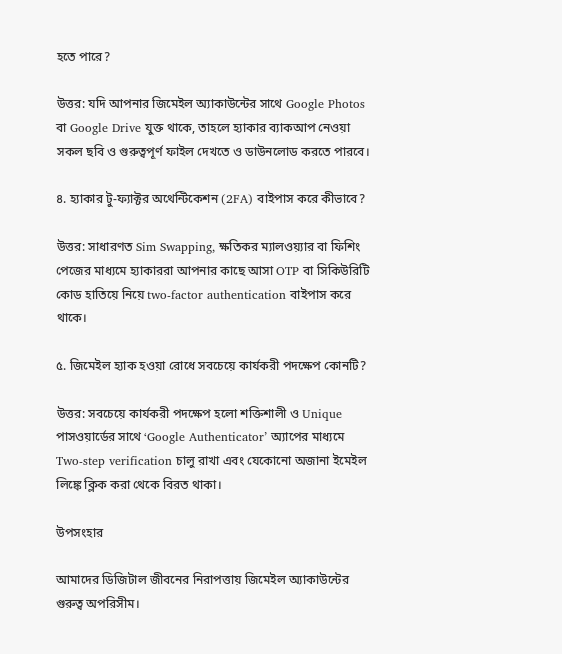হতে পারে?

উত্তর: যদি আপনার জিমেইল অ্যাকাউন্টের সাথে Google Photos বা Google Drive যুক্ত থাকে, তাহলে হ্যাকার ব্যাকআপ নেওয়া সকল ছবি ও গুরুত্বপূর্ণ ফাইল দেখতে ও ডাউনলোড করতে পারবে।

৪. হ্যাকার টু-ফ্যাক্টর অথেন্টিকেশন (2FA) বাইপাস করে কীভাবে?

উত্তর: সাধারণত Sim Swapping, ক্ষতিকর ম্যালওয়্যার বা ফিশিং পেজের মাধ্যমে হ্যাকাররা আপনার কাছে আসা OTP বা সিকিউরিটি কোড হাতিয়ে নিয়ে two-factor authentication বাইপাস করে থাকে।

৫. জিমেইল হ্যাক হওয়া রোধে সবচেয়ে কার্যকরী পদক্ষেপ কোনটি?

উত্তর: সবচেয়ে কার্যকরী পদক্ষেপ হলো শক্তিশালী ও Unique পাসওয়ার্ডের সাথে ‘Google Authenticator’ অ্যাপের মাধ্যমে Two-step verification চালু রাখা এবং যেকোনো অজানা ইমেইল লিঙ্কে ক্লিক করা থেকে বিরত থাকা।

উপসংহার

আমাদের ডিজিটাল জীবনের নিরাপত্তায় জিমেইল অ্যাকাউন্টের গুরুত্ব অপরিসীম।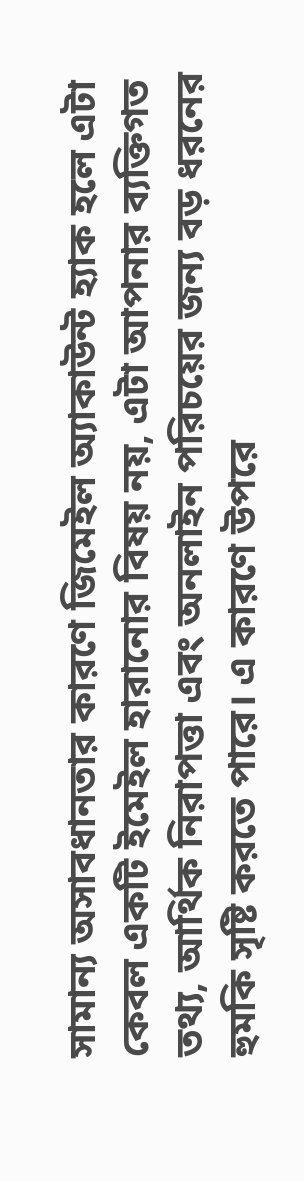সামান্য অসাবধানতার কারণে জিমেইল অ্যাকাউন্ট হ্যাক হলে এটা কেবল একটি ইমেইল হারানোর বিষয় নয়, এটা আপনার ব্যক্তিগত তথ্য, আর্থিক নিরাপত্তা এবং অনলাইন পরিচয়ের জন্য বড় ধরনের হুমকি সৃষ্টি করতে পারে। এ কারণে উপরে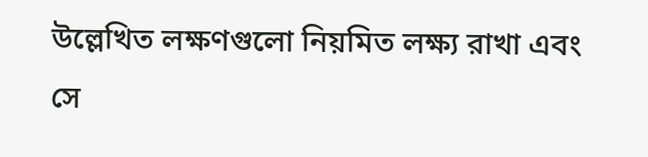উল্লেখিত লক্ষণগুলো নিয়মিত লক্ষ্য রাখা এবং সে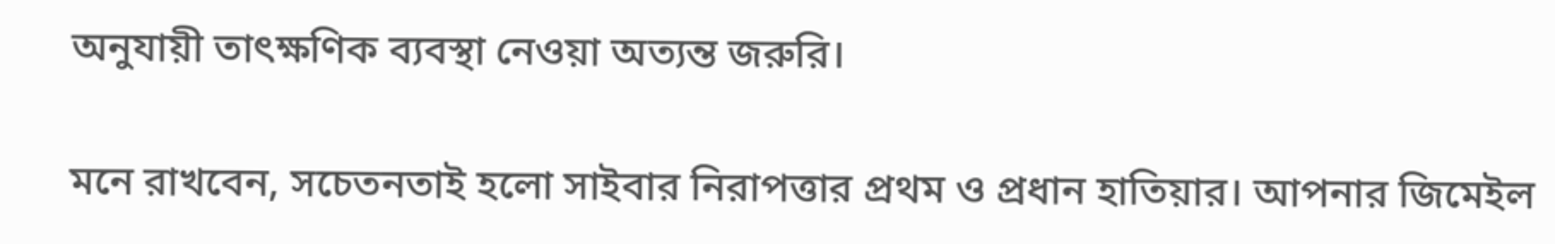অনুযায়ী তাৎক্ষণিক ব্যবস্থা নেওয়া অত্যন্ত জরুরি।

মনে রাখবেন, সচেতনতাই হলো সাইবার নিরাপত্তার প্রথম ও প্রধান হাতিয়ার। আপনার জিমেইল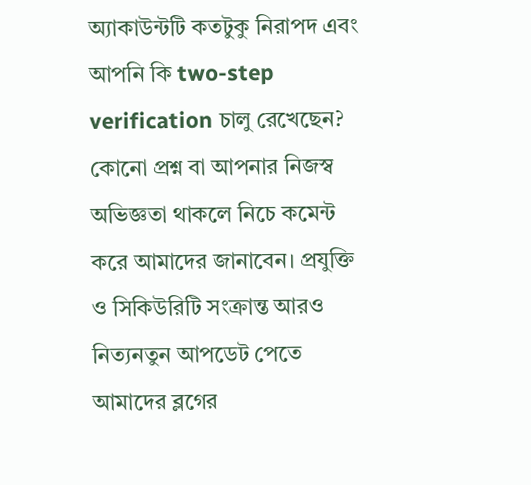অ্যাকাউন্টটি কতটুকু নিরাপদ এবং আপনি কি two-step verification চালু রেখেছেন? কোনো প্রশ্ন বা আপনার নিজস্ব অভিজ্ঞতা থাকলে নিচে কমেন্ট করে আমাদের জানাবেন। প্রযুক্তি ও সিকিউরিটি সংক্রান্ত আরও নিত্যনতুন আপডেট পেতে আমাদের ব্লগের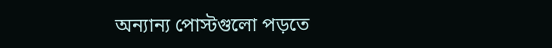অন্যান্য পোস্টগুলো পড়তে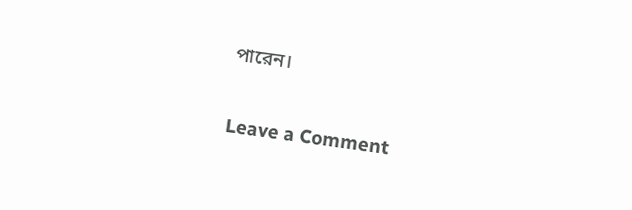পারেন।

Leave a Comment